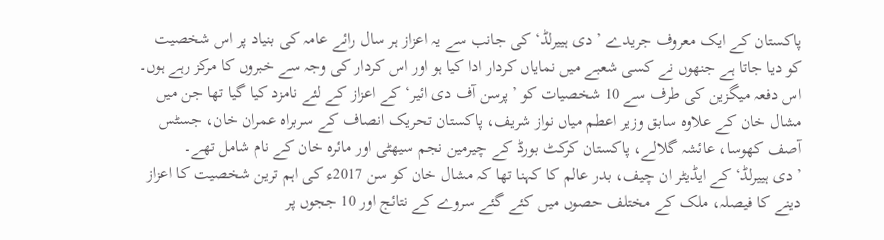پاکستان کے ایک معروف جریدے ’دی ہییرلڈ‘ کی جانب سے یہ اعزاز ہر سال رائے عامہ کی بنیاد پر اس شخصیت کو دیا جاتا ہے جنھوں نے کسی شعبے میں نمایاں کردار ادا کیا ہو اور اس کردار کی وجہ سے خبروں کا مرکز رہے ہوں۔
اس دفعہ میگزین کی طرف سے 10 شخصیات کو ’پرسن آف دی ائیر‘ کے اعزاز کے لئے نامزد کیا گیا تھا جن میں مشال خان کے علاوہ سابق وزیر اعطم میاں نواز شریف، پاکستان تحریک انصاف کے سربراہ عمران خان، جسٹس آصف کھوسا، عائشہ گلالے، پاکستان کرکٹ بورڈ کے چیرمین نجم سیھٹی اور مائرہ خان کے نام شامل تھے۔
’دی ہییرلڈ‘ کے ایڈیٹر ان چیف، بدر عالم کا کہنا تھا کہ مشال خان کو سن 2017ء کی اہم ترین شخصیت کا اعزاز دینے کا فیصلہ، ملک کے مختلف حصوں میں کئے گئے سروے کے نتائج اور 10 ججوں پر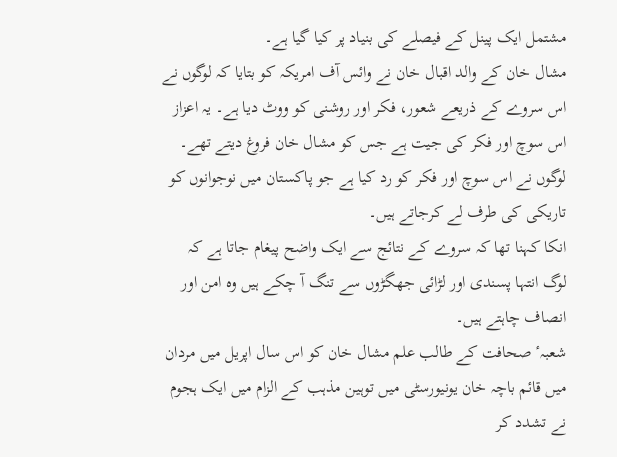مشتمل ایک پینل کے فیصلے کی بنیاد پر کیا گیا ہے۔
مشال خان کے والد اقبال خان نے وائس آف امریکہ کو بتایا کہ لوگوں نے اس سروے کے ذریعے شعور، فکر اور روشنی کو ووٹ دیا ہے۔ یہ اعزاز اس سوچ اور فکر کی جیت ہے جس کو مشال خان فروغ دیتے تھے۔ لوگوں نے اس سوچ اور فکر کو رد کیا ہے جو پاکستان میں نوجوانوں کو تاریکی کی طرف لے کرجاتے ہیں۔
انکا کہنا تھا کہ سروے کے نتائج سے ایک واضح پیغام جاتا ہے کہ لوگ انتہا پسندی اور لڑائی جھگڑوں سے تنگ آ چکے ہیں وہ امن اور انصاف چاہتے ہیں۔
شعبہٴ صحافت کے طالب علم مشال خان کو اس سال اپریل میں مردان میں قائم باچہ خان یونیورسٹی میں توہین مذہب کے الزام میں ایک ہجوم نے تشدد کر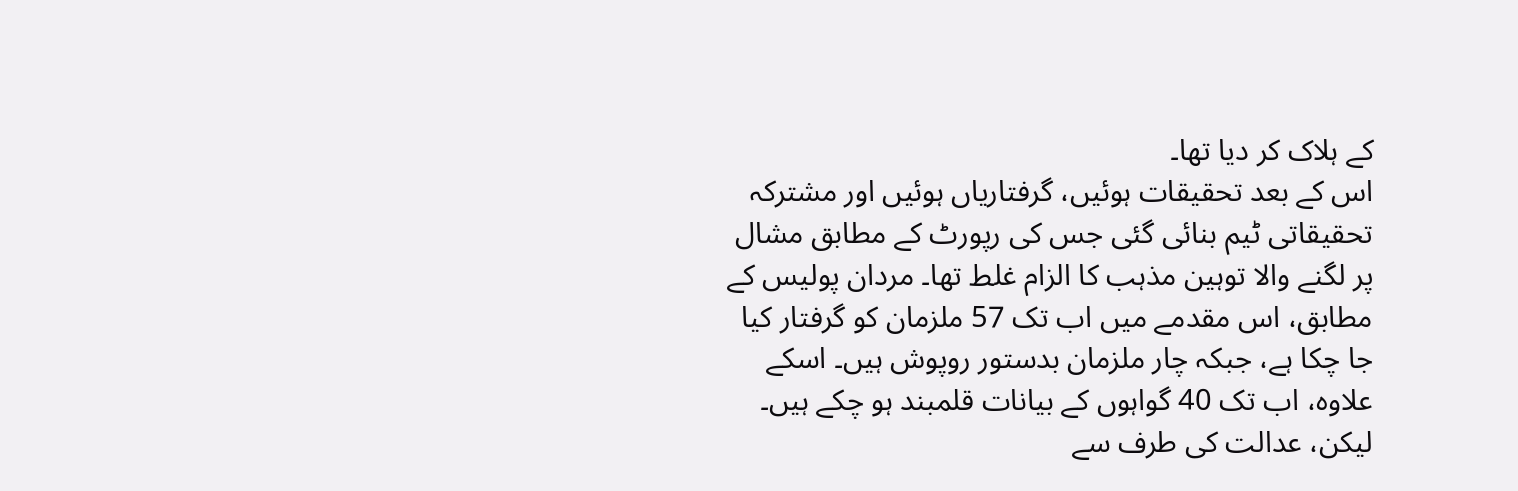کے ہلاک کر دیا تھا۔
اس کے بعد تحقیقات ہوئیں، گرفتاریاں ہوئیں اور مشترکہ تحقیقاتی ٹیم بنائی گئی جس کی رپورٹ کے مطابق مشال پر لگنے والا توہین مذہب کا الزام غلط تھا۔ مردان پولیس کے مطابق، اس مقدمے میں اب تک 57 ملزمان کو گرفتار کیا جا چکا ہے، جبکہ چار ملزمان بدستور روپوش ہیں۔ اسکے علاوہ، اب تک 40 گواہوں کے بیانات قلمبند ہو چکے ہیں۔ لیکن، عدالت کی طرف سے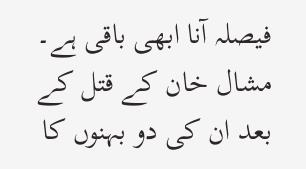فیصلہ آنا ابھی باقی ہے۔
مشال خان کے قتل کے بعد ان کی دو بہنوں کا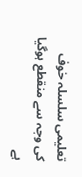تعلیمی سلسلہ خوف کی وجہ سے منقطع ہوگیا ہے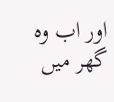اور اب وہ گھر میں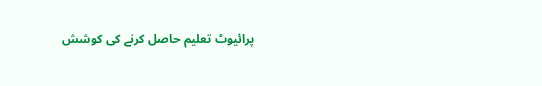پرائیوٹ تعلیم حاصل کرنے کی کوشش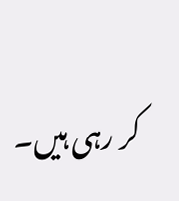کر رہی ہیں۔